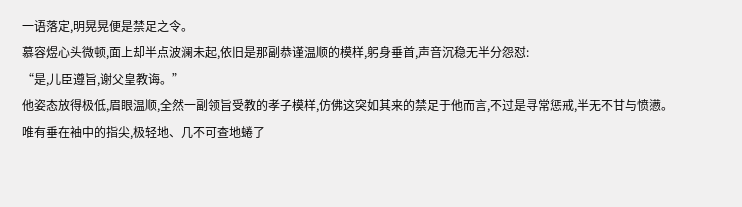一语落定,明晃晃便是禁足之令。
慕容煜心头微顿,面上却半点波澜未起,依旧是那副恭谨温顺的模样,躬身垂首,声音沉稳无半分怨怼:
“是,儿臣遵旨,谢父皇教诲。”
他姿态放得极低,眉眼温顺,全然一副领旨受教的孝子模样,仿佛这突如其来的禁足于他而言,不过是寻常惩戒,半无不甘与愤懑。
唯有垂在袖中的指尖,极轻地、几不可查地蜷了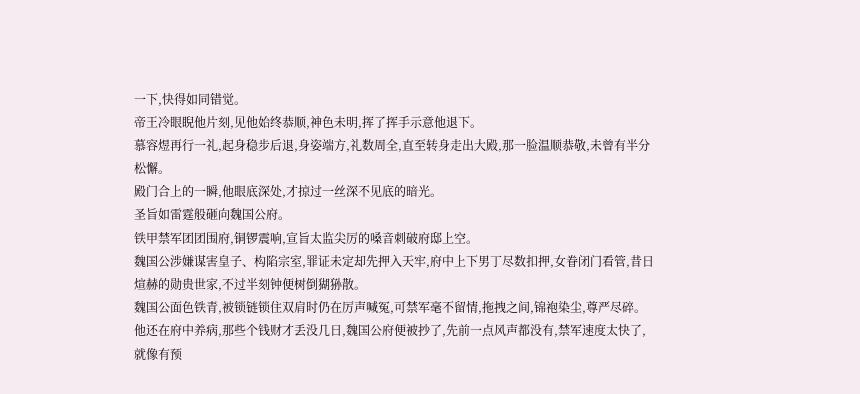一下,快得如同错觉。
帝王冷眼睨他片刻,见他始终恭顺,神色未明,挥了挥手示意他退下。
慕容煜再行一礼,起身稳步后退,身姿端方,礼数周全,直至转身走出大殿,那一脸温顺恭敬,未曾有半分松懈。
殿门合上的一瞬,他眼底深处,才掠过一丝深不见底的暗光。
圣旨如雷霆般砸向魏国公府。
铁甲禁军团团围府,铜锣震响,宣旨太监尖厉的嗓音刺破府邸上空。
魏国公涉嫌谋害皇子、构陷宗室,罪证未定却先押入天牢,府中上下男丁尽数扣押,女眷闭门看管,昔日煊赫的勋贵世家,不过半刻钟便树倒猢狲散。
魏国公面色铁青,被锁链锁住双肩时仍在厉声喊冤,可禁军毫不留情,拖拽之间,锦袍染尘,尊严尽碎。
他还在府中养病,那些个钱财才丢没几日,魏国公府便被抄了,先前一点风声都没有,禁军速度太快了,就像有预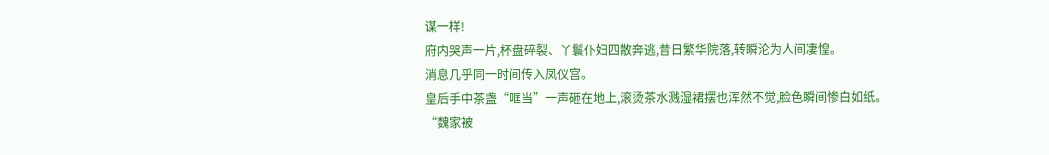谋一样!
府内哭声一片,杯盘碎裂、丫鬟仆妇四散奔逃,昔日繁华院落,转瞬沦为人间凄惶。
消息几乎同一时间传入凤仪宫。
皇后手中茶盏“哐当”一声砸在地上,滚烫茶水溅湿裙摆也浑然不觉,脸色瞬间惨白如纸。
“魏家被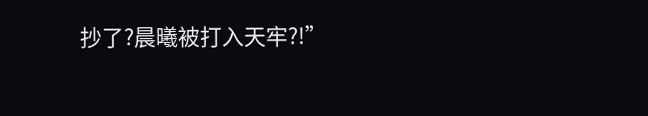抄了?晨曦被打入天牢?!”